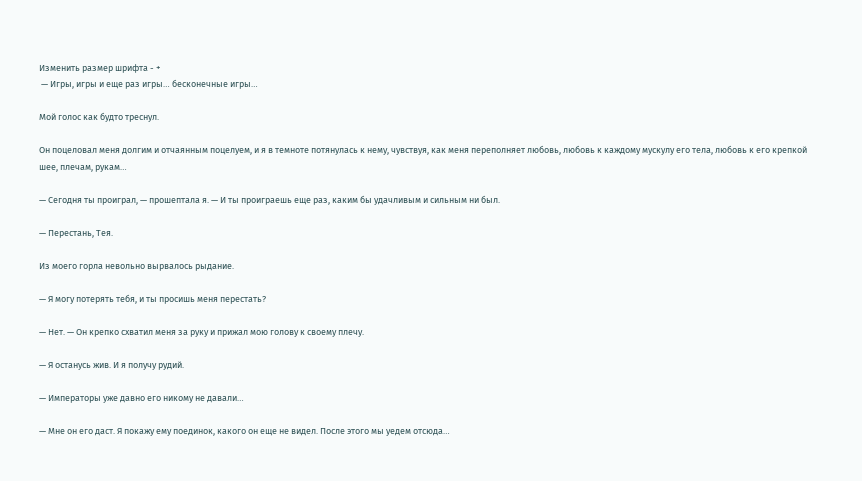Изменить размер шрифта - +
 — Игры, игры и еще раз игры… бесконечные игры…

Мой голос как будто треснул.

Он поцеловал меня долгим и отчаянным поцелуем, и я в темноте потянулась к нему, чувствуя, как меня переполняет любовь, любовь к каждому мускулу его тела, любовь к его крепкой шее, плечам, рукам…

— Сегодня ты проиграл, — прошептала я. — И ты проиграешь еще раз, каким бы удачливым и сильным ни был.

— Перестань, Тея.

Из моего горла невольно вырвалось рыдание.

— Я могу потерять тебя, и ты просишь меня перестать?

— Нет. — Он крепко схватил меня за руку и прижал мою голову к своему плечу.

— Я останусь жив. И я получу рудий.

— Императоры уже давно его никому не давали…

— Мне он его даст. Я покажу ему поединок, какого он еще не видел. После этого мы уедем отсюда…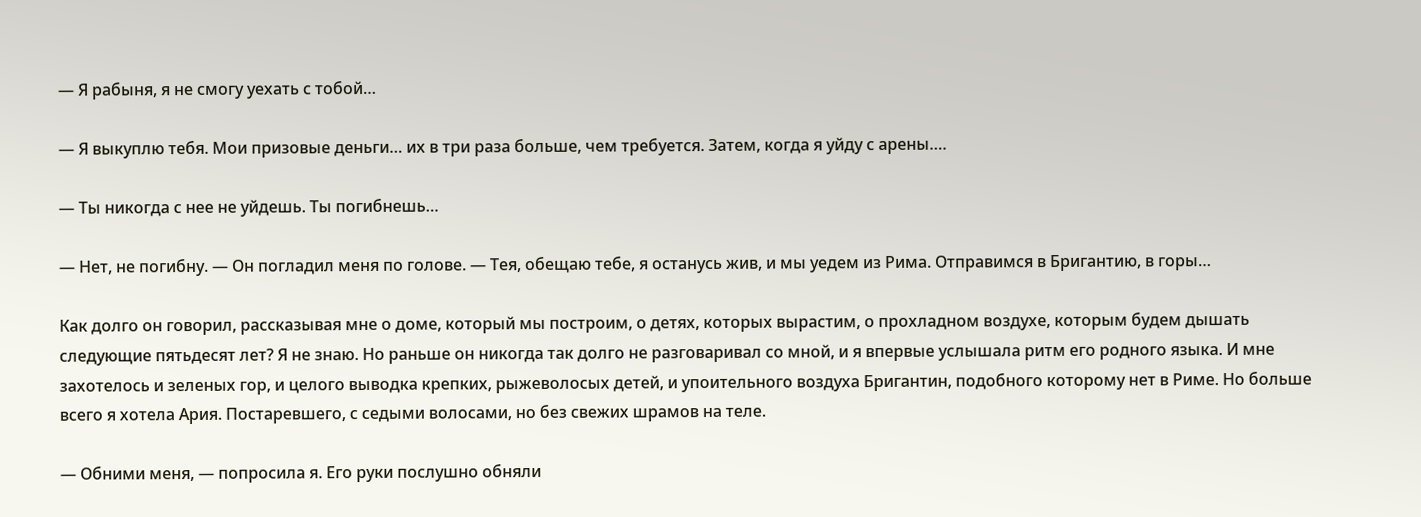— Я рабыня, я не смогу уехать с тобой…

— Я выкуплю тебя. Мои призовые деньги… их в три раза больше, чем требуется. Затем, когда я уйду с арены….

— Ты никогда с нее не уйдешь. Ты погибнешь…

— Нет, не погибну. — Он погладил меня по голове. — Тея, обещаю тебе, я останусь жив, и мы уедем из Рима. Отправимся в Бригантию, в горы…

Как долго он говорил, рассказывая мне о доме, который мы построим, о детях, которых вырастим, о прохладном воздухе, которым будем дышать следующие пятьдесят лет? Я не знаю. Но раньше он никогда так долго не разговаривал со мной, и я впервые услышала ритм его родного языка. И мне захотелось и зеленых гор, и целого выводка крепких, рыжеволосых детей, и упоительного воздуха Бригантин, подобного которому нет в Риме. Но больше всего я хотела Ария. Постаревшего, с седыми волосами, но без свежих шрамов на теле.

— Обними меня, — попросила я. Его руки послушно обняли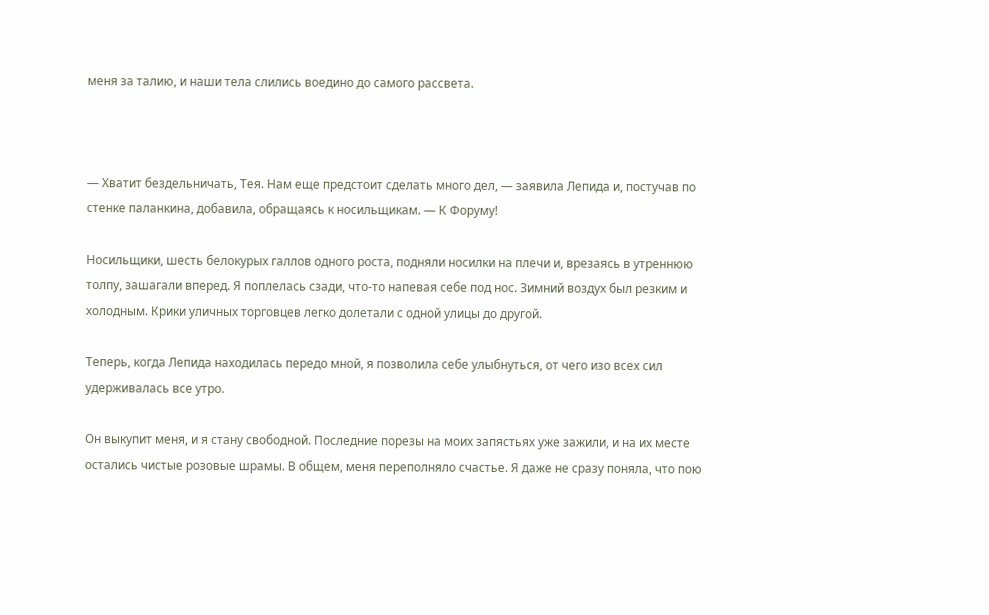меня за талию, и наши тела слились воедино до самого рассвета.



— Хватит бездельничать, Тея. Нам еще предстоит сделать много дел, — заявила Лепида и, постучав по стенке паланкина, добавила, обращаясь к носильщикам. — К Форуму!

Носильщики, шесть белокурых галлов одного роста, подняли носилки на плечи и, врезаясь в утреннюю толпу, зашагали вперед. Я поплелась сзади, что-то напевая себе под нос. Зимний воздух был резким и холодным. Крики уличных торговцев легко долетали с одной улицы до другой.

Теперь, когда Лепида находилась передо мной, я позволила себе улыбнуться, от чего изо всех сил удерживалась все утро.

Он выкупит меня, и я стану свободной. Последние порезы на моих запястьях уже зажили, и на их месте остались чистые розовые шрамы. В общем, меня переполняло счастье. Я даже не сразу поняла, что пою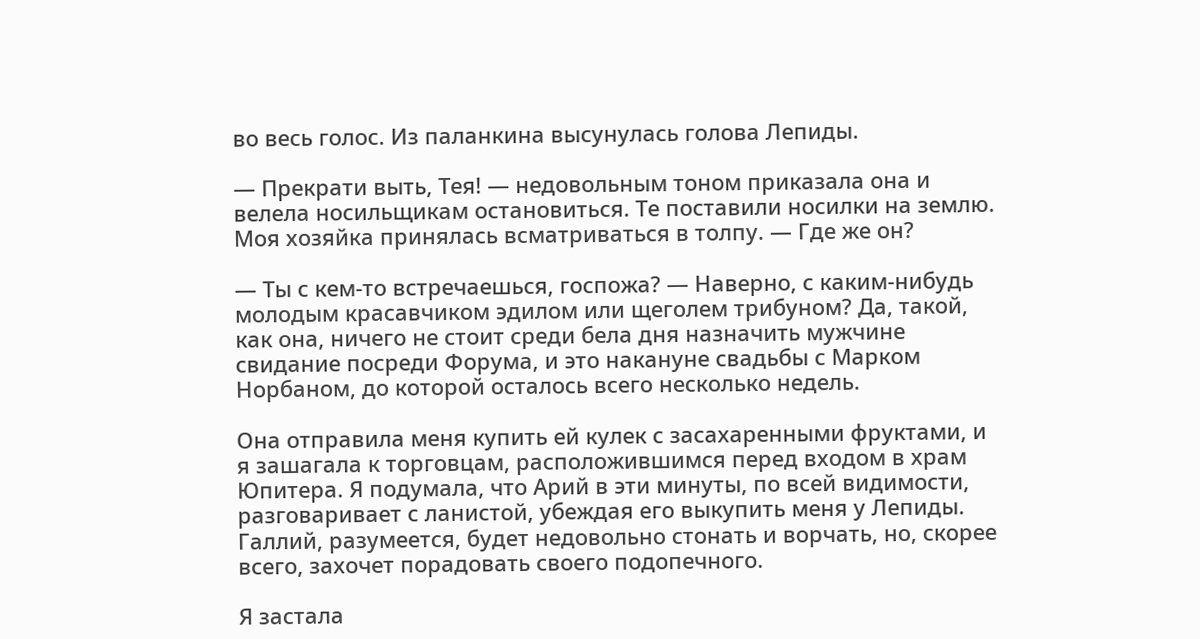во весь голос. Из паланкина высунулась голова Лепиды.

— Прекрати выть, Тея! — недовольным тоном приказала она и велела носильщикам остановиться. Те поставили носилки на землю. Моя хозяйка принялась всматриваться в толпу. — Где же он?

— Ты с кем-то встречаешься, госпожа? — Наверно, с каким-нибудь молодым красавчиком эдилом или щеголем трибуном? Да, такой, как она, ничего не стоит среди бела дня назначить мужчине свидание посреди Форума, и это накануне свадьбы с Марком Норбаном, до которой осталось всего несколько недель.

Она отправила меня купить ей кулек с засахаренными фруктами, и я зашагала к торговцам, расположившимся перед входом в храм Юпитера. Я подумала, что Арий в эти минуты, по всей видимости, разговаривает с ланистой, убеждая его выкупить меня у Лепиды. Галлий, разумеется, будет недовольно стонать и ворчать, но, скорее всего, захочет порадовать своего подопечного.

Я застала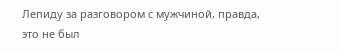Лепиду за разговором с мужчиной, правда, это не был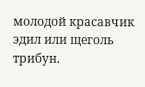молодой красавчик эдил или щеголь трибун.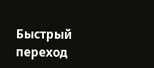Быстрый переход